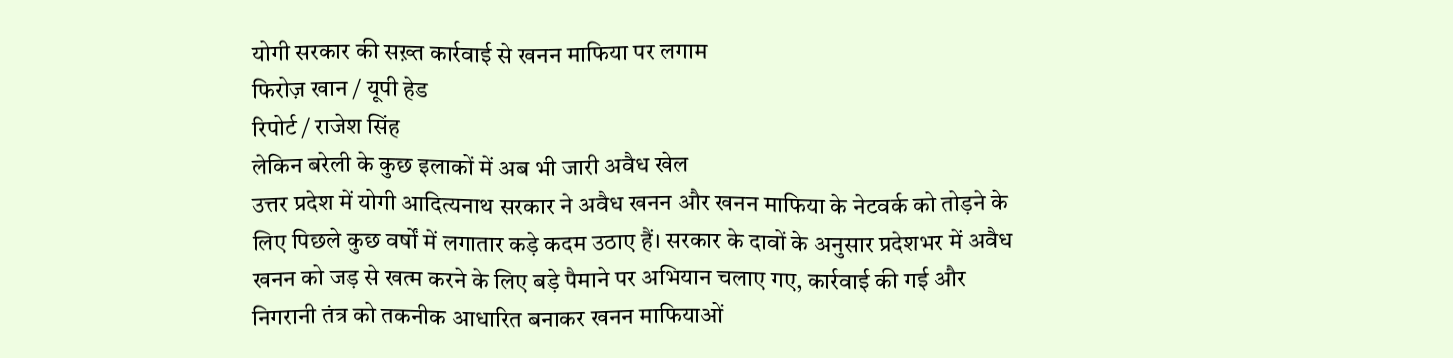योगी सरकार की सख़्त कार्रवाई से खनन माफिया पर लगाम
फिरोज़ खान / यूपी हेड
रिपोर्ट / राजेश सिंह
लेकिन बरेली के कुछ इलाकों में अब भी जारी अवैध खेल
उत्तर प्रदेश में योगी आदित्यनाथ सरकार ने अवैध खनन और खनन माफिया के नेटवर्क को तोड़ने के लिए पिछले कुछ वर्षों में लगातार कड़े कदम उठाए हैं। सरकार के दावों के अनुसार प्रदेशभर में अवैध खनन को जड़ से खत्म करने के लिए बड़े पैमाने पर अभियान चलाए गए, कार्रवाई की गई और निगरानी तंत्र को तकनीक आधारित बनाकर खनन माफियाओं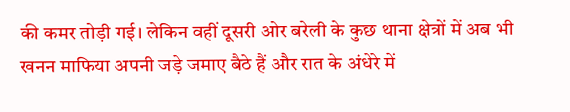की कमर तोड़ी गई। लेकिन वहीं दूसरी ओर बरेली के कुछ थाना क्षेत्रों में अब भी खनन माफिया अपनी जड़े जमाए बैठे हैं और रात के अंधेरे में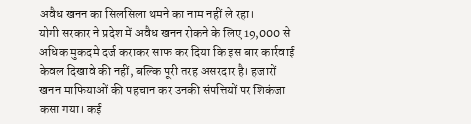अवैध खनन का सिलसिला थमने का नाम नहीं ले रहा।
योगी सरकार ने प्रदेश में अवैध खनन रोकने के लिए 19,000 से अधिक मुकदमे दर्ज कराकर साफ कर दिया कि इस बार कार्रवाई केवल दिखावे की नहीं, बल्कि पूरी तरह असरदार है। हजारों खनन माफियाओं की पहचान कर उनकी संपत्तियों पर शिकंजा कसा गया। कई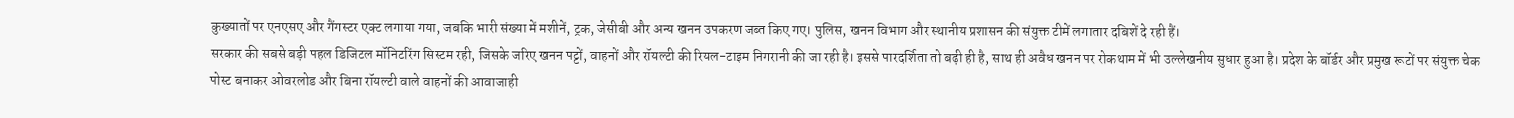कुख्यातों पर एनएसए और गैंगस्टर एक्ट लगाया गया, जबकि भारी संख्या में मशीनें, ट्रक, जेसीबी और अन्य खनन उपकरण जब्त किए गए। पुलिस, खनन विभाग और स्थानीय प्रशासन की संयुक्त टीमें लगातार दबिशें दे रही हैं।
सरकार की सबसे बड़ी पहल डिजिटल मॉनिटरिंग सिस्टम रही, जिसके जरिए खनन पट्टों, वाहनों और रॉयल्टी की रियल-टाइम निगरानी की जा रही है। इससे पारदर्शिता तो बढ़ी ही है, साथ ही अवैध खनन पर रोकथाम में भी उल्लेखनीय सुधार हुआ है। प्रदेश के बॉर्डर और प्रमुख रूटों पर संयुक्त चेक पोस्ट बनाकर ओवरलोड और बिना रॉयल्टी वाले वाहनों की आवाजाही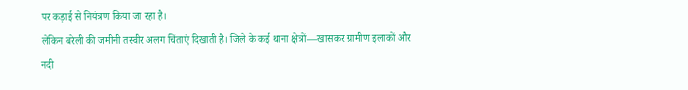पर कड़ाई से नियंत्रण किया जा रहा है।
लेकिन बरेली की जमीनी तस्वीर अलग चिंताएं दिखाती है। जिले के कई थाना क्षेत्रों—खासकर ग्रामीण इलाकों और नदी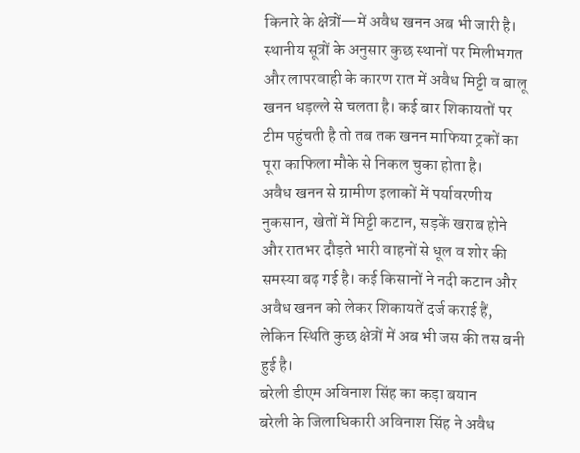किनारे के क्षेत्रों—में अवैध खनन अब भी जारी है। स्थानीय सूत्रों के अनुसार कुछ स्थानों पर मिलीभगत और लापरवाही के कारण रात में अवैध मिट्टी व बालू खनन धड़ल्ले से चलता है। कई बार शिकायतों पर टीम पहुंचती है तो तब तक खनन माफिया ट्रकों का पूरा काफिला मौके से निकल चुका होता है।
अवैध खनन से ग्रामीण इलाकों में पर्यावरणीय नुकसान, खेतों में मिट्टी कटान, सड़कें खराब होने और रातभर दौड़ते भारी वाहनों से धूल व शोर की समस्या बढ़ गई है। कई किसानों ने नदी कटान और अवैध खनन को लेकर शिकायतें दर्ज कराई हैं, लेकिन स्थिति कुछ क्षेत्रों में अब भी जस की तस बनी हुई है।
बरेली डीएम अविनाश सिंह का कड़ा बयान
बरेली के जिलाधिकारी अविनाश सिंह ने अवैध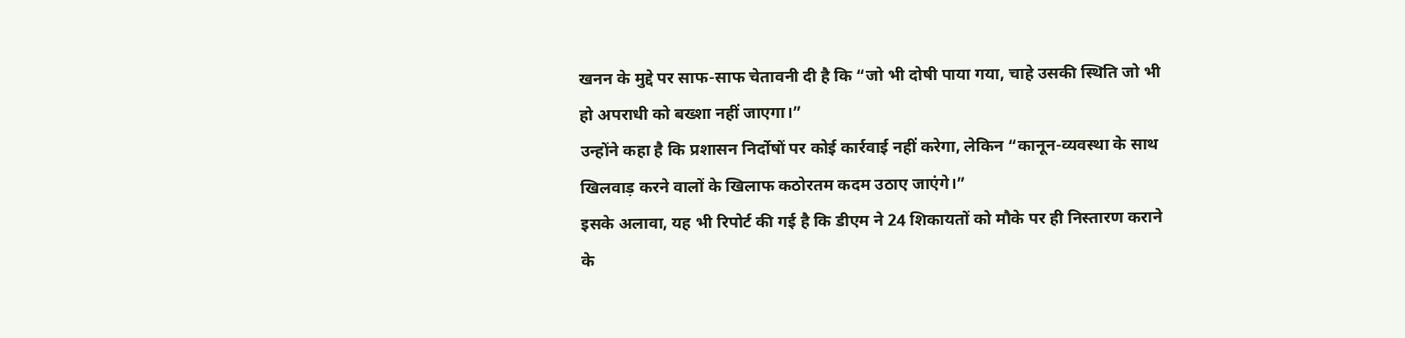खनन के मुद्दे पर साफ-साफ चेतावनी दी है कि “जो भी दोषी पाया गया, चाहे उसकी स्थिति जो भी हो अपराधी को बख्शा नहीं जाएगा।”
उन्होंने कहा है कि प्रशासन निर्दोषों पर कोई कार्रवाई नहीं करेगा, लेकिन “कानून-व्यवस्था के साथ खिलवाड़ करने वालों के खिलाफ कठोरतम कदम उठाए जाएंगे।”
इसके अलावा, यह भी रिपोर्ट की गई है कि डीएम ने 24 शिकायतों को मौके पर ही निस्तारण कराने के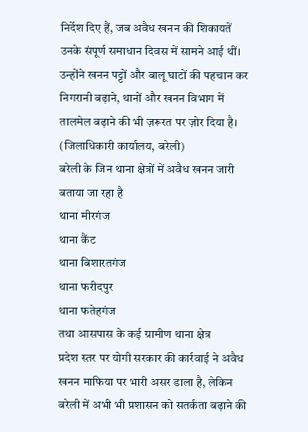निर्देश दिए हैं, जब अवैध खनन की शिकायतें उनके संपूर्ण समाधान दिवस में सामने आई थीं।
उन्होंने खनन पट्टों और बालू घाटों की पहचान कर निगरानी बढ़ाने, थानों और खनन विभाग में तालमेल बढ़ाने की भी ज़रूरत पर ज़ोर दिया है। (जिलाधिकारी कार्यालय, बरेली)
बरेली के जिन थाना क्षेत्रों में अवैध खनन जारी बताया जा रहा है
थाना मीरगंज
थाना कैंट
थाना बिशारतगंज
थाना फरीदपुर
थाना फतेहगंज
तथा आसपास के कई ग्रामीण थाना क्षेत्र
प्रदेश स्तर पर योगी सरकार की कार्रवाई ने अवैध खनन माफिया पर भारी असर डाला है, लेकिन बरेली में अभी भी प्रशासन को सतर्कता बढ़ाने की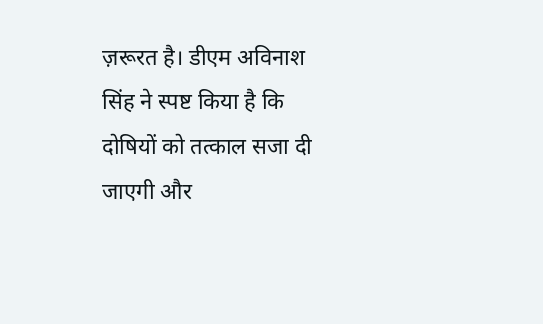ज़रूरत है। डीएम अविनाश सिंह ने स्पष्ट किया है कि दोषियों को तत्काल सजा दी जाएगी और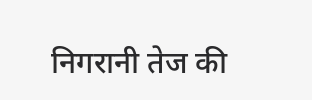निगरानी तेज की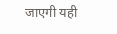जाएगी यही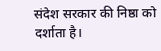संदेश सरकार की निष्ठा को दर्शाता है।